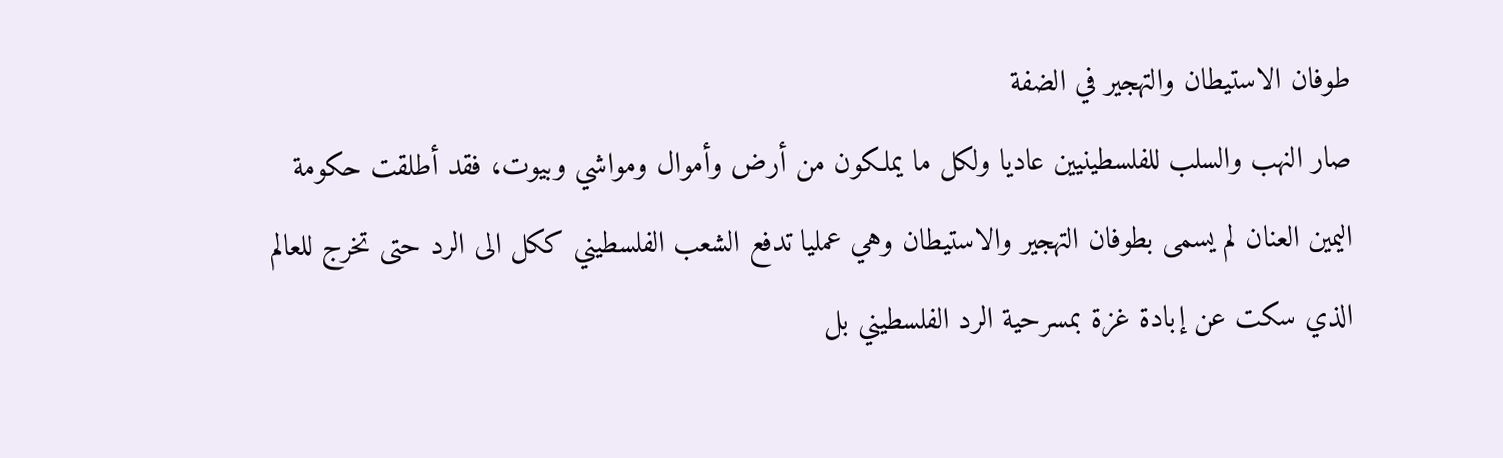طوفان الاستيطان والتهجير في الضفة
صار النهب والسلب للفلسطينيين عاديا ولكل ما يملكون من أرض وأموال ومواشي وبيوت، فقد أطلقت حكومة اليمين العنان لم يسمى بطوفان التهجير والاستيطان وهي عمليا تدفع الشعب الفلسطيني ككل الى الرد حتى تخرج للعالم الذي سكت عن إبادة غزة بمسرحية الرد الفلسطيني بل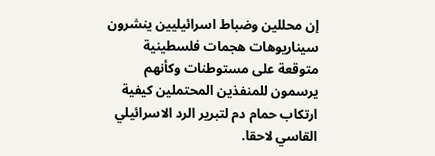إن محللين وضباط اسرائيليين ينشرون سيناريوهات هجمات فلسطينية متوقعة على مستوطنات وكأنهم يرسمون للمنفذين المحتملين كيفية ارتكاب حمام دم لتبرير الرد الاسرائيلي القاسي لاحقا.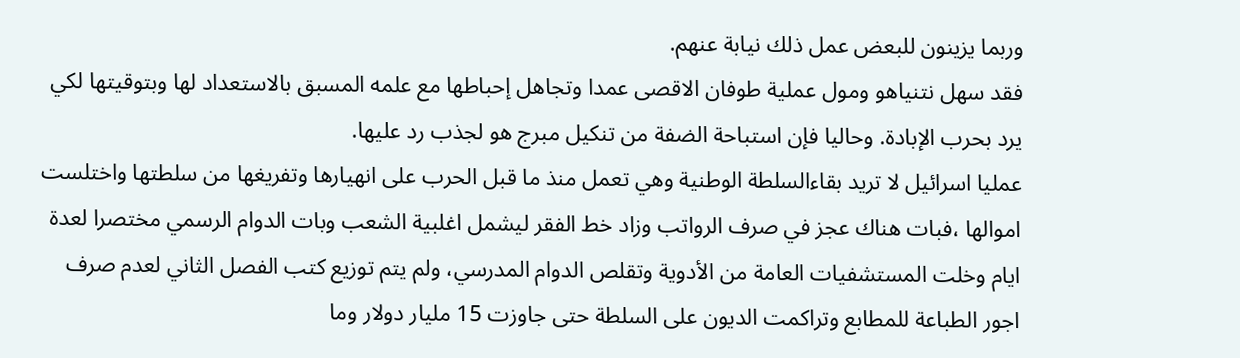وربما يزينون للبعض عمل ذلك نيابة عنهم.
فقد سهل نتنياهو ومول عملية طوفان الاقصى عمدا وتجاهل إحباطها مع علمه المسبق بالاستعداد لها وبتوقيتها لكي يرد بحرب الإبادة. وحاليا فإن استباحة الضفة من تنكيل مبرج هو لجذب رد عليها.
عمليا اسرائيل لا تريد بقاءالسلطة الوطنية وهي تعمل منذ ما قبل الحرب على انهيارها وتفريغها من سلطتها واختلست اموالها ،فبات هناك عجز في صرف الرواتب وزاد خط الفقر ليشمل اغلبية الشعب وبات الدوام الرسمي مختصرا لعدة ايام وخلت المستشفيات العامة من الأدوية وتقلص الدوام المدرسي، ولم يتم توزيع كتب الفصل الثاني لعدم صرف اجور الطباعة للمطابع وتراكمت الديون على السلطة حتى جاوزت 15 مليار دولار وما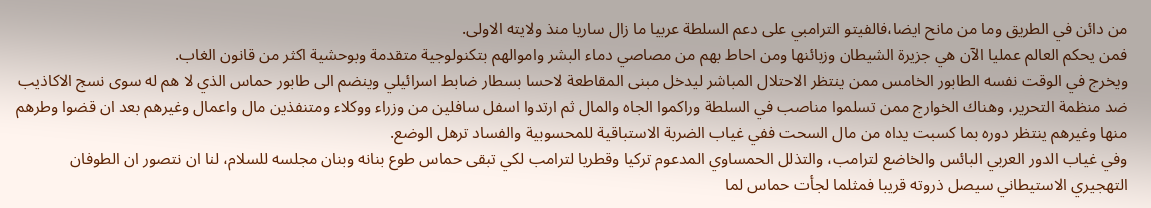من دائن في الطريق وما من مانح ايضا،فالفيتو الترامبي على دعم السلطة عربيا ما زال ساريا منذ ولايته الاولى.
فمن يحكم العالم عمليا الآن هي جزيرة الشيطان وزبائنها ومن احاط بهم من مصاصي دماء البشر واموالهم بتكنولوجية متقدمة وبوحشية اكثر من قانون الغاب.
ويخرج في الوقت نفسه الطابور الخامس ممن ينتظر الاحتلال المباشر ليدخل مبنى المقاطعة لاحسا بسطار ضابط اسرائيلي وينضم الى طابور حماس الذي لا هم له سوى نسج الاكاذيب ضد منظمة التحرير، وهناك الخوارج ممن تسلموا مناصب في السلطة وراكموا الجاه والمال ثم ارتدوا اسفل سافلين من وزراء ووكلاء ومتنفذين مال واعمال وغيرهم بعد ان قضوا وطرهم منها وغيرهم ينتظر دوره بما كسبت يداه من مال السحت ففي غياب الضربة الاستباقية للمحسوبية والفساد ترهل الوضع.
وفي غياب الدور العربي البائس والخاضع لترامب، والتذلل الحمساوي المدعوم تركيا وقطريا لترامب لكي تبقى حماس طوع بنانه وبنان مجلسه للسلام، لنا ان نتصور ان الطوفان التهجيري الاستيطاني سيصل ذروته قريبا فمثلما لجأت حماس لما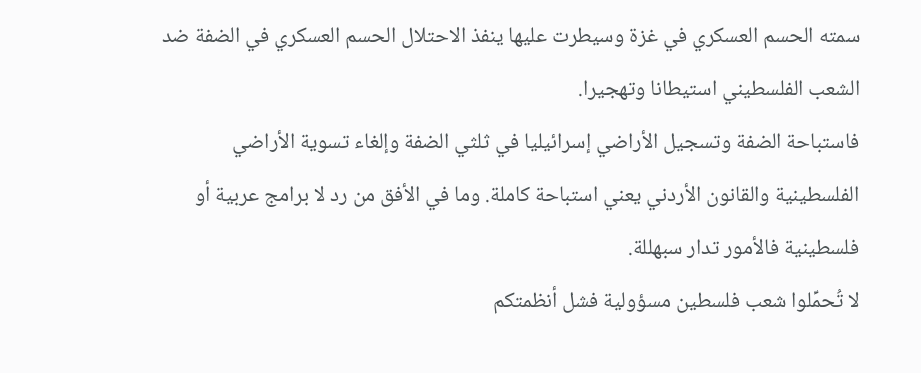سمته الحسم العسكري في غزة وسيطرت عليها ينفذ الاحتلال الحسم العسكري في الضفة ضد الشعب الفلسطيني استيطانا وتهجيرا.
فاستباحة الضفة وتسجيل الأراضي إسرائيليا في ثلثي الضفة وإلغاء تسوية الأراضي الفلسطينية والقانون الأردني يعني استباحة كاملة. وما في الأفق من رد لا برامج عربية أو فلسطينية فالأمور تدار سبهللة.
لا تُحمِّلوا شعب فلسطين مسؤولية فشل أنظمتكم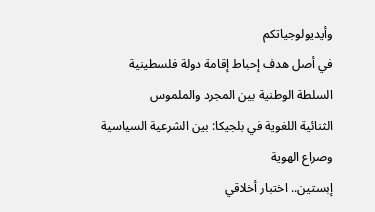وأيديولوجياتكم
في أصل هدف إحباط إقامة دولة فلسطينية
السلطة الوطنية بين المجرد والملموس
الثنائية اللغوية في بلجيكا: بين الشرعية السياسية وصراع الهوية
إبستين.. اختبار أخلاقي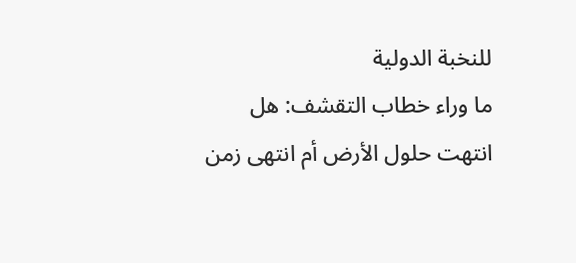للنخبة الدولية
ما وراء خطاب التقشف: هل انتهت حلول الأرض أم انتهى زمن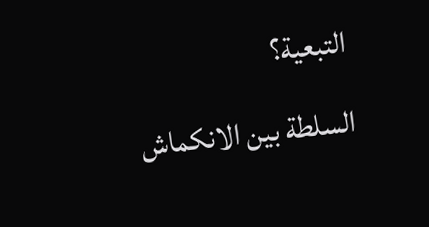التبعية؟
السلطة بين الانكماش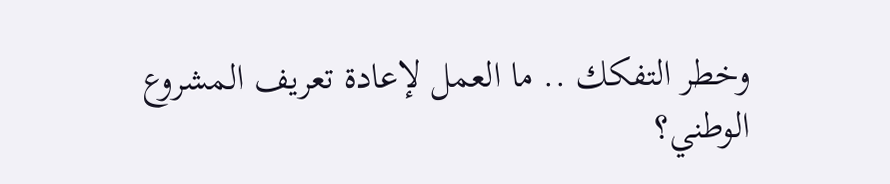وخطر التفكك .. ما العمل لإعادة تعريف المشروع الوطني؟